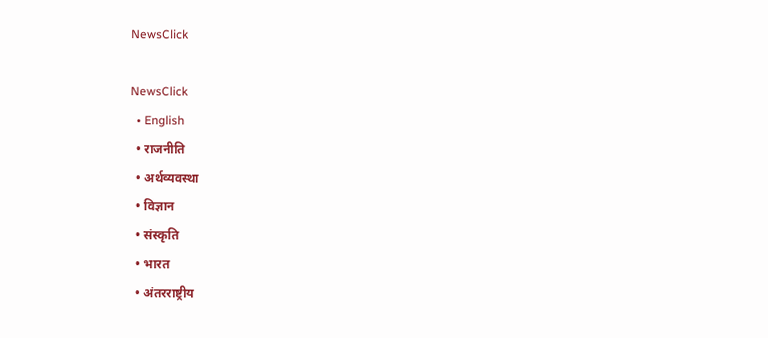NewsClick

NewsClick
  • English
  • राजनीति
  • अर्थव्यवस्था
  • विज्ञान
  • संस्कृति
  • भारत
  • अंतरराष्ट्रीय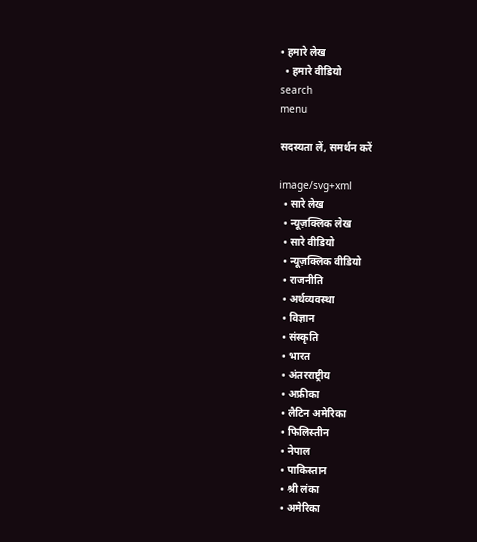• हमारे लेख
  • हमारे वीडियो
search
menu

सदस्यता लें, समर्थन करें

image/svg+xml
  • सारे लेख
  • न्यूज़क्लिक लेख
  • सारे वीडियो
  • न्यूज़क्लिक वीडियो
  • राजनीति
  • अर्थव्यवस्था
  • विज्ञान
  • संस्कृति
  • भारत
  • अंतरराष्ट्रीय
  • अफ्रीका
  • लैटिन अमेरिका
  • फिलिस्तीन
  • नेपाल
  • पाकिस्तान
  • श्री लंका
  • अमेरिका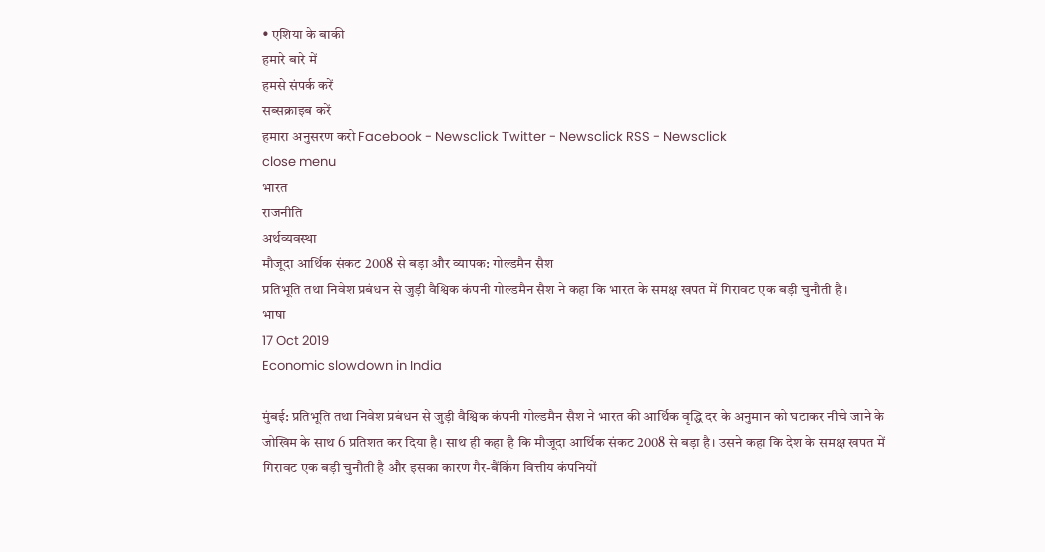• एशिया के बाकी
हमारे बारे में
हमसे संपर्क करें
सब्सक्राइब करें
हमारा अनुसरण करो Facebook - Newsclick Twitter - Newsclick RSS - Newsclick
close menu
भारत
राजनीति
अर्थव्यवस्था
मौजूदा आर्थिक संकट 2008 से बड़ा और व्यापक: गोल्डमैन सैश
प्रतिभूति तथा निवेश प्रबंधन से जुड़ी वैश्विक कंपनी गोल्डमैन सैश ने कहा कि भारत के समक्ष खपत में गिरावट एक बड़ी चुनौती है।
भाषा
17 Oct 2019
Economic slowdown in India

मुंबई: प्रतिभूति तथा निवेश प्रबंधन से जुड़ी वैश्विक कंपनी गोल्डमैन सैश ने भारत की आर्थिक वृद्धि दर के अनुमान को घटाकर नीचे जाने के जोखिम के साथ 6 प्रतिशत कर दिया है। साथ ही कहा है कि मौजूदा आर्थिक संकट 2008 से बड़ा है। उसने कहा कि देश के समक्ष खपत में गिरावट एक बड़ी चुनौती है और इसका कारण गैर-बैंकिंग वित्तीय कंपनियों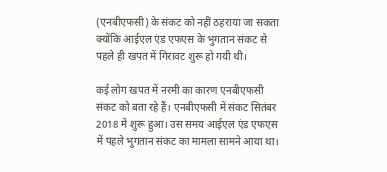(एनबीएफसी) के संकट को नहीं ठहराया जा सकता क्योंकि आईएल एंड एफएस के भुगतान संकट से पहले ही खपत में गिरावट शुरू हो गयी थी।

कई लोग खपत में नरमी का कारण एनबीएफसी संकट को बता रहे हैं। एनबीएफसी में संकट सितंबर 2018 में शुरू हुआ। उस समय आईएल एंड एफएस में पहले भुगतान संकट का मामला सामने आया था।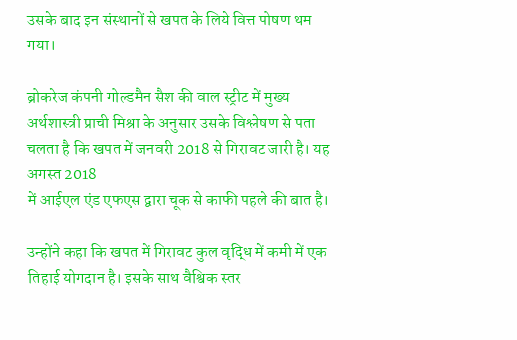उसके बाद इन संस्थानों से खपत के लिये वित्त पोषण थम गया।

ब्रोकरेज कंपनी गोल्डमैन सैश की वाल स्ट्रीट में मुख्य अर्थशास्त्री प्राची मिश्रा के अनुसार उसके विश्लेषण से पता चलता है कि खपत में जनवरी 2018 से गिरावट जारी है। यह अगस्त 2018
में आईएल एंड एफएस द्वारा चूक से काफी पहले की बात है।

उन्होंने कहा कि खपत में गिरावट कुल वृद्धि में कमी में एक तिहाई योगदान है। इसके साथ वैश्विक स्तर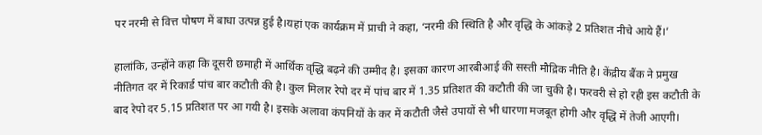पर नरमी से वित्त पोषण में बाधा उत्पन्न हुई है।यहां एक कार्यक्रम में प्राची ने कहा, ‘नरमी की स्थिति है और वृद्धि के आंकड़े 2 प्रतिशत नीचे आये हैं।’

हालांकि, उन्होंने कहा कि दूसरी छमाही में आर्थिक वृद्धि बढ़ने की उम्मीद है। इसका कारण आरबीआई की सस्ती मौद्रिक नीति है। केंद्रीय बैंक ने प्रमुख नीतिगत दर में रिकार्ड पांच बार कटौती की है। कुल मिलार रेपो दर में पांच बार में 1.35 प्रतिशत की कटौती की जा चुकी है। फरवरी से हो रही इस कटौती के बाद रेपो दर 5.15 प्रतिशत पर आ गयी है। इसके अलावा कंपनियों के कर में कटौती जैसे उपायों से भी धारणा मजबूत होगी और वृद्धि में तेजी आएगी।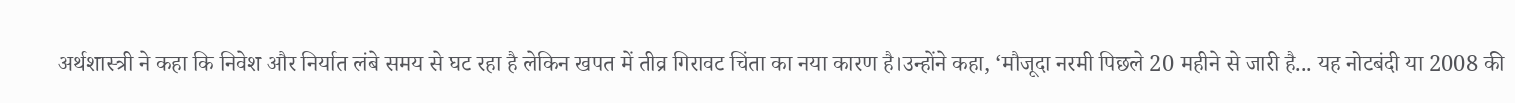अर्थशास्त्री ने कहा कि निवेश और निर्यात लंबे समय से घट रहा है लेकिन खपत में तीव्र गिरावट चिंता का नया कारण है।उन्होंने कहा, ‘मौजूदा नरमी पिछले 20 महीने से जारी है... यह नोटबंदी या 2008 की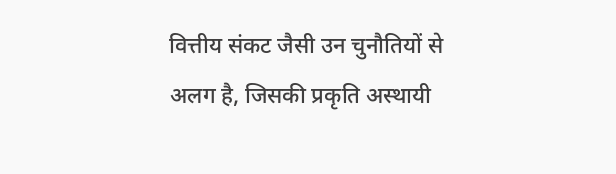वित्तीय संकट जैसी उन चुनौतियों से अलग है, जिसकी प्रकृति अस्थायी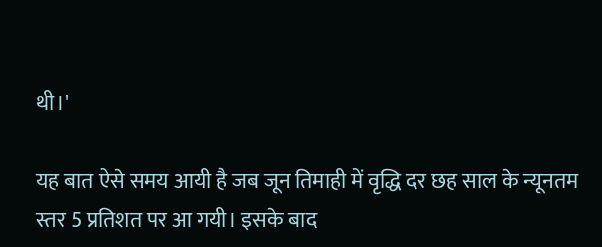थी।'

यह बात ऐसे समय आयी है जब जून तिमाही में वृद्धि दर छह साल के न्यूनतम स्तर 5 प्रतिशत पर आ गयी। इसके बाद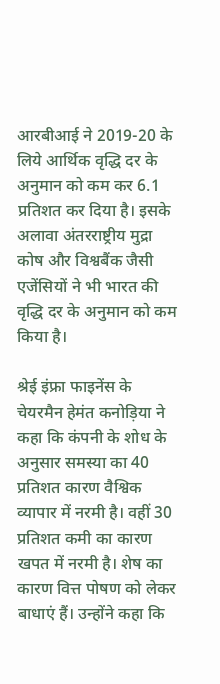आरबीआई ने 2019-20 के लिये आर्थिक वृद्धि दर के अनुमान को कम कर 6.1 प्रतिशत कर दिया है। इसके अलावा अंतरराष्ट्रीय मुद्रा कोष और विश्वबैंक जैसी एजेंसियों ने भी भारत की वृद्धि दर के अनुमान को कम किया है।

श्रेई इंफ्रा फाइनेंस के चेयरमैन हेमंत कनोड़िया ने कहा कि कंपनी के शोध के अनुसार समस्या का 40 प्रतिशत कारण वैश्विक व्यापार में नरमी है। वहीं 30 प्रतिशत कमी का कारण खपत में नरमी है। शेष का कारण वित्त पोषण को लेकर बाधाएं हैं। उन्होंने कहा कि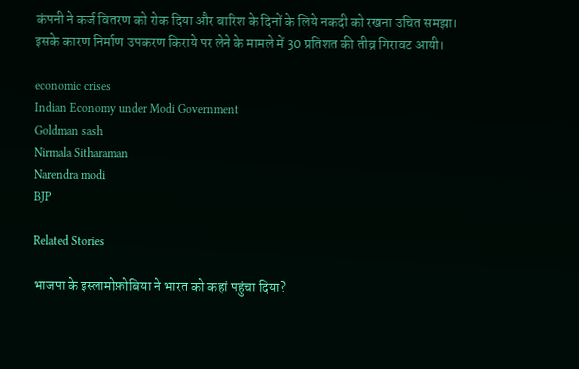कंपनी ने कर्ज वितरण को रोक दिया और बारिश के दिनों के लिये नकदी को रखना उचित समझा। इसके कारण निर्माण उपकरण किराये पर लेने के मामले में 30 प्रतिशत की तीव्र गिरावट आयी।

economic crises
Indian Economy under Modi Government
Goldman sash
Nirmala Sitharaman
Narendra modi
BJP

Related Stories

भाजपा के इस्लामोफ़ोबिया ने भारत को कहां पहुंचा दिया?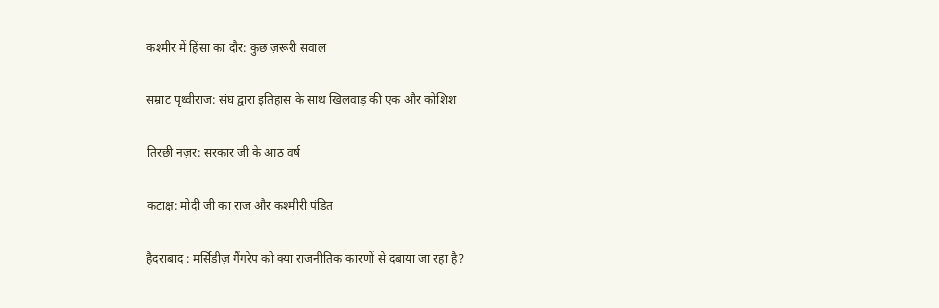कश्मीर में हिंसा का दौर: कुछ ज़रूरी सवाल

सम्राट पृथ्वीराज: संघ द्वारा इतिहास के साथ खिलवाड़ की एक और कोशिश

तिरछी नज़र: सरकार जी के आठ वर्ष

कटाक्ष: मोदी जी का राज और कश्मीरी पंडित

हैदराबाद : मर्सिडीज़ गैंगरेप को क्या राजनीतिक कारणों से दबाया जा रहा है?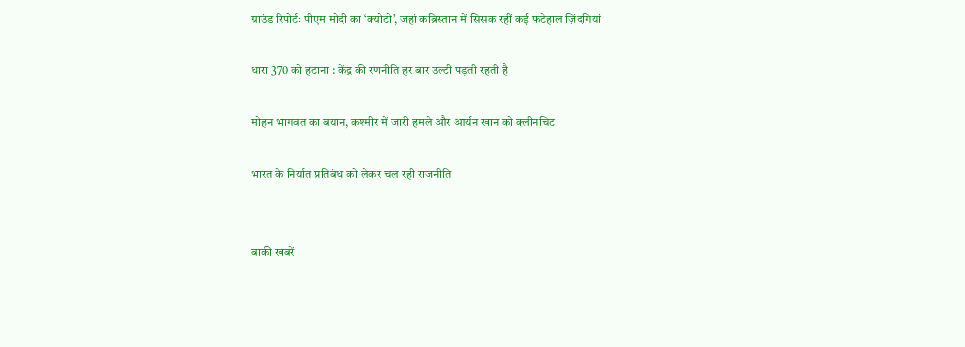ग्राउंड रिपोर्टः पीएम मोदी का ‘क्योटो’, जहां कब्रिस्तान में सिसक रहीं कई फटेहाल ज़िंदगियां

धारा 370 को हटाना : केंद्र की रणनीति हर बार उल्टी पड़ती रहती है

मोहन भागवत का बयान, कश्मीर में जारी हमले और आर्यन खान को क्लीनचिट

भारत के निर्यात प्रतिबंध को लेकर चल रही राजनीति


बाकी खबरें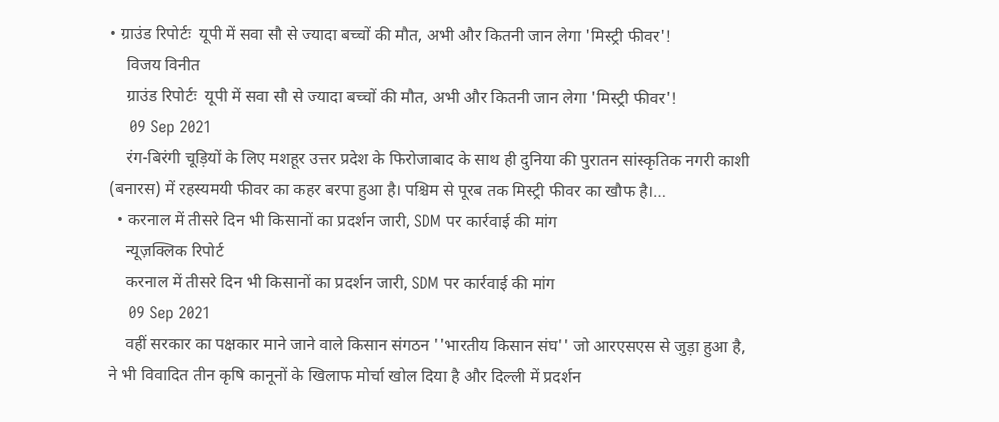• ग्राउंड रिपोर्टः  यूपी में सवा सौ से ज्यादा बच्चों की मौत, अभी और कितनी जान लेगा 'मिस्ट्री फीवर'!
    विजय विनीत
    ग्राउंड रिपोर्टः  यूपी में सवा सौ से ज्यादा बच्चों की मौत, अभी और कितनी जान लेगा 'मिस्ट्री फीवर'!
    09 Sep 2021
    रंग-बिरंगी चूड़ियों के लिए मशहूर उत्तर प्रदेश के फिरोजाबाद के साथ ही दुनिया की पुरातन सांस्कृतिक नगरी काशी (बनारस) में रहस्यमयी फीवर का कहर बरपा हुआ है। पश्चिम से पूरब तक मिस्ट्री फीवर का खौफ है।…
  • करनाल में तीसरे दिन भी किसानों का प्रदर्शन जारी, SDM पर कार्रवाई की मांग
    न्यूज़क्लिक रिपोर्ट
    करनाल में तीसरे दिन भी किसानों का प्रदर्शन जारी, SDM पर कार्रवाई की मांग
    09 Sep 2021
    वहीं सरकार का पक्षकार माने जाने वाले किसान संगठन ''भारतीय किसान संघ'' जो आरएसएस से जुड़ा हुआ है, ने भी विवादित तीन कृषि कानूनों के खिलाफ मोर्चा खोल दिया है और दिल्ली में प्रदर्शन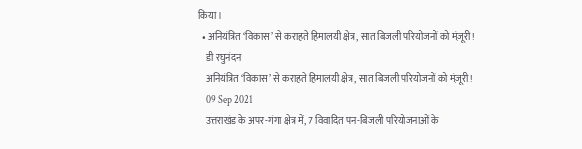किया।
  • अनियंत्रित ‘विकास’ से कराहते हिमालयी क्षेत्र, सात बिजली परियोजनों को मंज़ूरी!
    डी रघुनंदन
    अनियंत्रित ‘विकास’ से कराहते हिमालयी क्षेत्र, सात बिजली परियोजनों को मंज़ूरी!
    09 Sep 2021
    उत्तराखंड के अपर-गंगा क्षेत्र में, 7 विवादित पन-बिजली परियोजनाओं के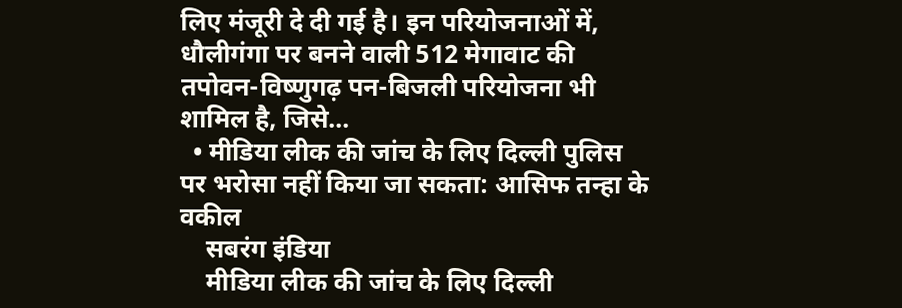लिए मंजूरी दे दी गई है। इन परियोजनाओं में, धौलीगंगा पर बनने वाली 512 मेगावाट की तपोवन-विष्णुगढ़ पन-बिजली परियोजना भी शामिल है, जिसे…
  • मीडिया लीक की जांच के लिए दिल्ली पुलिस पर भरोसा नहीं किया जा सकता: आसिफ तन्हा के वकील
    सबरंग इंडिया
    मीडिया लीक की जांच के लिए दिल्ली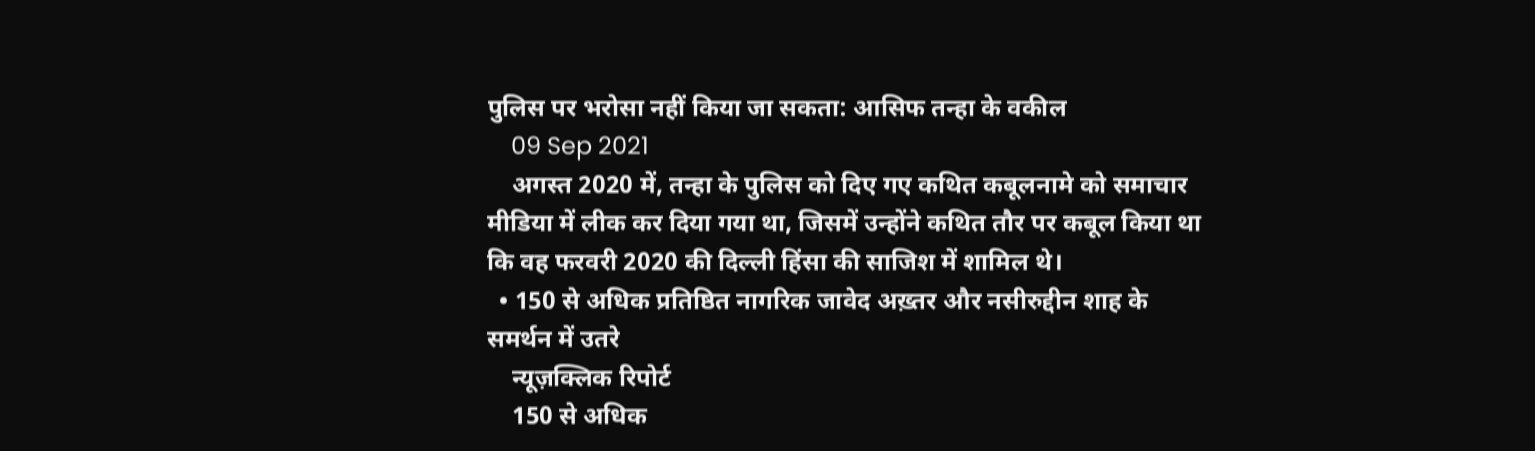पुलिस पर भरोसा नहीं किया जा सकता: आसिफ तन्हा के वकील
    09 Sep 2021
    अगस्त 2020 में, तन्हा के पुलिस को दिए गए कथित कबूलनामे को समाचार मीडिया में लीक कर दिया गया था, जिसमें उन्होंने कथित तौर पर कबूल किया था कि वह फरवरी 2020 की दिल्ली हिंसा की साजिश में शामिल थे।
  • 150 से अधिक प्रतिष्ठित नागरिक जावेद अख़्तर और नसीरुद्दीन शाह के समर्थन में उतरे
    न्यूज़क्लिक रिपोर्ट
    150 से अधिक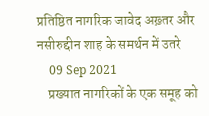प्रतिष्ठित नागरिक जावेद अख़्तर और नसीरुद्दीन शाह के समर्थन में उतरे
    09 Sep 2021
    प्रख्यात नागरिकों के एक समूह को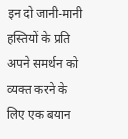इन दो जानी-मानी हस्तियों के प्रति अपने समर्थन को व्यक्त करने के लिए एक बयान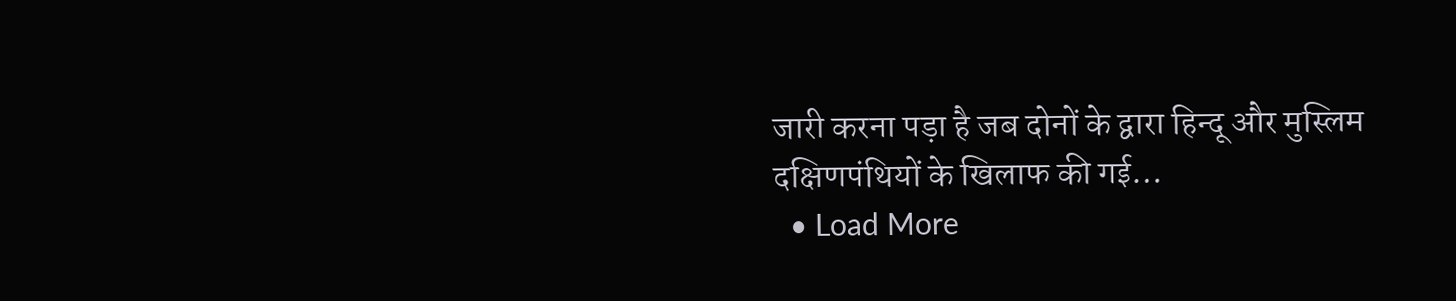जारी करना पड़ा है जब दोनों के द्वारा हिन्दू और मुस्लिम दक्षिणपंथियों के खिलाफ की गई…
  • Load More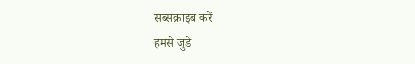सब्सक्राइब करें
हमसे जुडे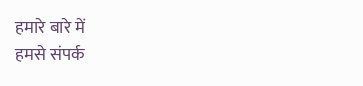हमारे बारे में
हमसे संपर्क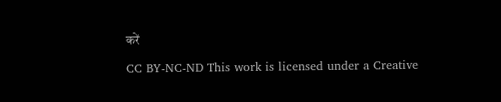करें

CC BY-NC-ND This work is licensed under a Creative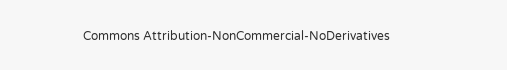Commons Attribution-NonCommercial-NoDerivatives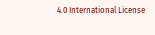4.0 International License